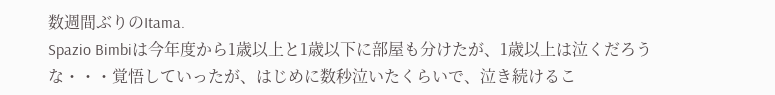数週間ぶりのItama.
Spazio Bimbiは今年度から1歳以上と1歳以下に部屋も分けたが、1歳以上は泣くだろうな・・・覚悟していったが、はじめに数秒泣いたくらいで、泣き続けるこ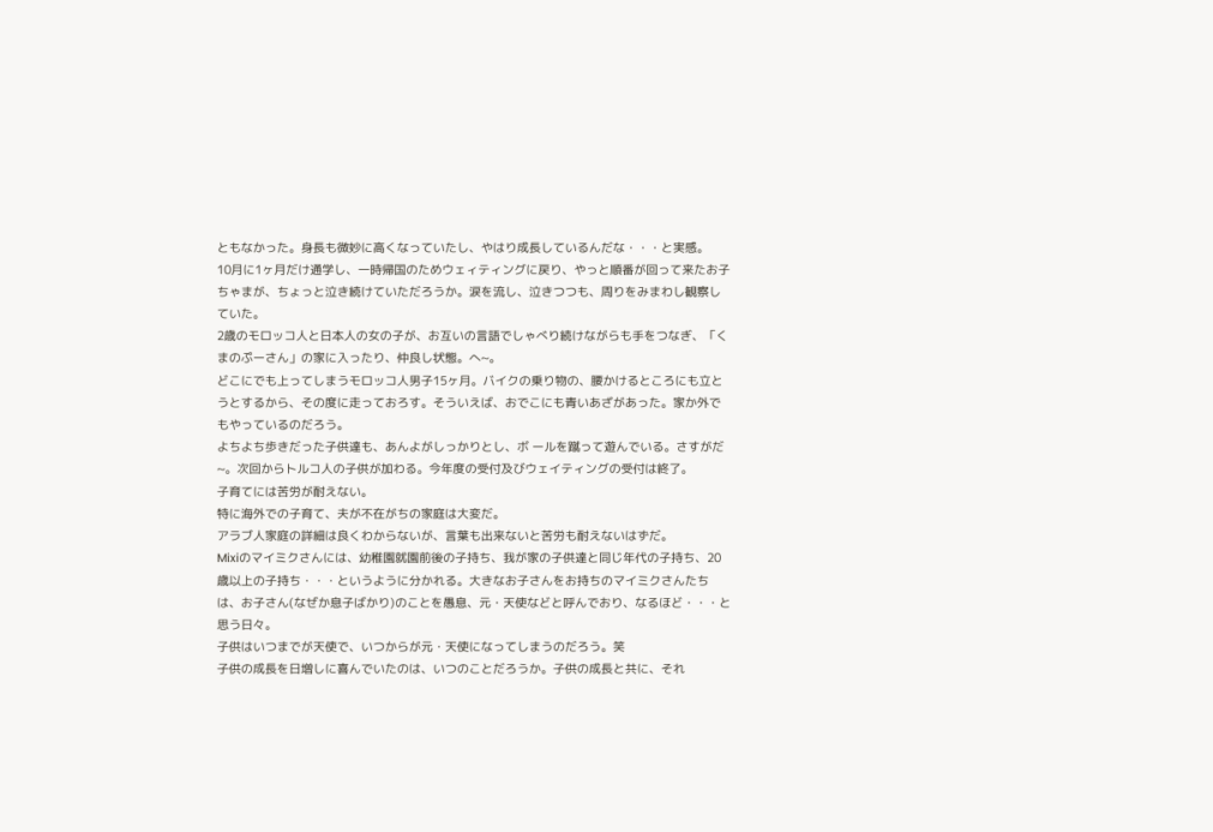ともなかった。身長も微妙に高くなっていたし、やはり成長しているんだな・・・と実感。
10月に1ヶ月だけ通学し、一時帰国のためウェィティングに戻り、やっと順番が回って来たお子ちゃまが、ちょっと泣き続けていただろうか。涙を流し、泣きつつも、周りをみまわし観察していた。
2歳のモロッコ人と日本人の女の子が、お互いの言語でしゃべり続けながらも手をつなぎ、「くまのぷーさん」の家に入ったり、仲良し状態。へ~。
どこにでも上ってしまうモロッコ人男子15ヶ月。バイクの乗り物の、腰かけるところにも立とうとするから、その度に走っておろす。そういえば、おでこにも青いあざがあった。家か外でもやっているのだろう。
よちよち歩きだった子供達も、あんよがしっかりとし、ボ ールを蹴って遊んでいる。さすがだ~。次回からトルコ人の子供が加わる。今年度の受付及びウェイティングの受付は終了。
子育てには苦労が耐えない。
特に海外での子育て、夫が不在がちの家庭は大変だ。
アラブ人家庭の詳細は良くわからないが、言葉も出来ないと苦労も耐えないはずだ。
Mixiのマイミクさんには、幼稚園就園前後の子持ち、我が家の子供達と同じ年代の子持ち、20歳以上の子持ち・・・というように分かれる。大きなお子さんをお持ちのマイミクさんたちは、お子さん(なぜか息子ばかり)のことを愚息、元・天使などと呼んでおり、なるほど・・・と思う日々。
子供はいつまでが天使で、いつからが元・天使になってしまうのだろう。笑
子供の成長を日増しに喜んでいたのは、いつのことだろうか。子供の成長と共に、それ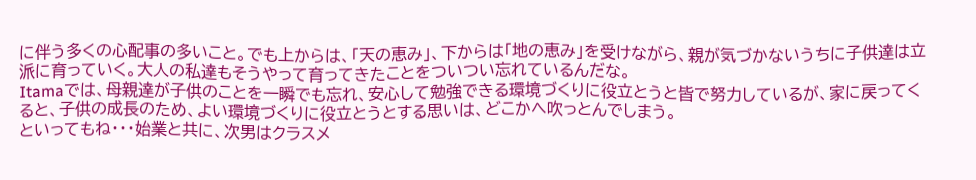に伴う多くの心配事の多いこと。でも上からは、「天の恵み」、下からは「地の恵み」を受けながら、親が気づかないうちに子供達は立派に育っていく。大人の私達もそうやって育ってきたことをついつい忘れているんだな。
Itamaでは、母親達が子供のことを一瞬でも忘れ、安心して勉強できる環境づくりに役立とうと皆で努力しているが、家に戻ってくると、子供の成長のため、よい環境づくりに役立とうとする思いは、どこかへ吹っとんでしまう。
といってもね・・・始業と共に、次男はクラスメ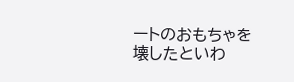ートのおもちゃを壊したといわ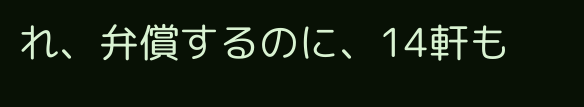れ、弁償するのに、14軒も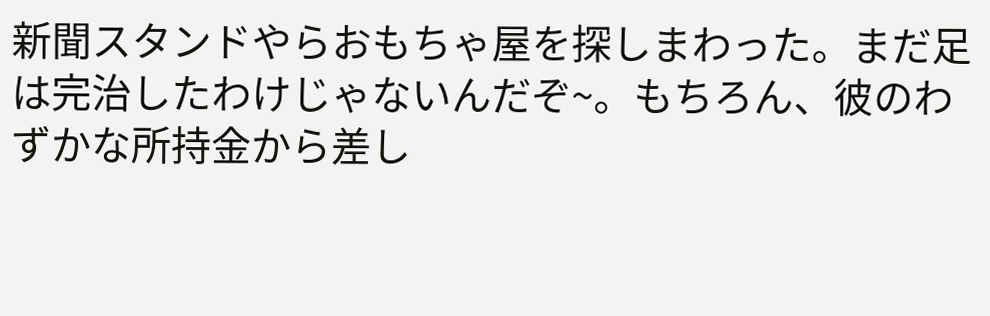新聞スタンドやらおもちゃ屋を探しまわった。まだ足は完治したわけじゃないんだぞ~。もちろん、彼のわずかな所持金から差し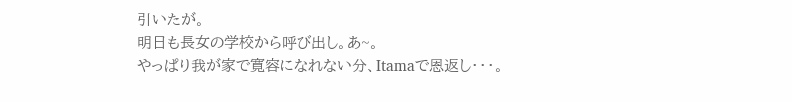引いたが。
明日も長女の学校から呼び出し。あ~。
やっぱり我が家で寛容になれない分、Itamaで恩返し・・・。